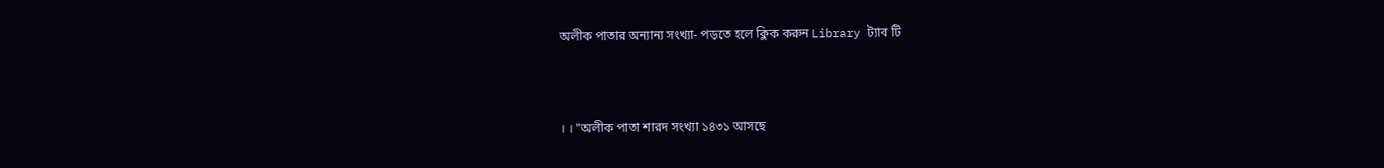অলীক পাতার অন্যান্য সংখ্যা- পড়তে হলে ক্লিক করুন Library ট্যাব টি



। । "অলীক পাতা শারদ সংখ্যা ১৪৩১ আসছে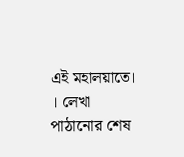এই মহালয়াতে। । লেখা পাঠানোর শেষ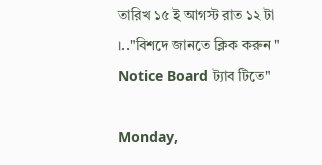তারিখ ১৫ ই আগস্ট রাত ১২ টা ।.."বিশদে জানতে ক্লিক করুন " Notice Board ট্যাব টিতে"

Monday,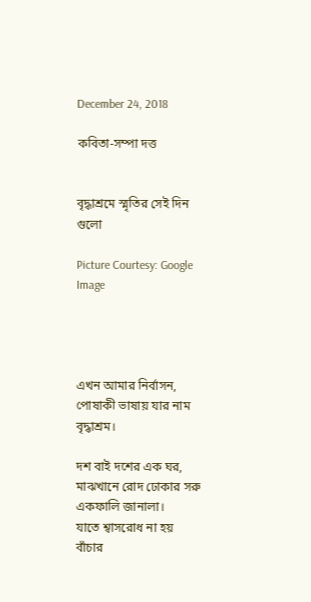December 24, 2018

কবিতা-সম্পা দত্ত


বৃদ্ধাশ্রমে স্মৃতির সেই দিন গুলো

Picture Courtesy: Google Image




এখন আমার নির্বাসন,
পোষাকী ভাষায় যার নাম বৃদ্ধাশ্রম।

দশ বাই দশের এক ঘর,
মাঝখানে রোদ ঢোকার সরু একফালি জানালা।
যাতে শ্বাসরোধ না হয়
বাঁচার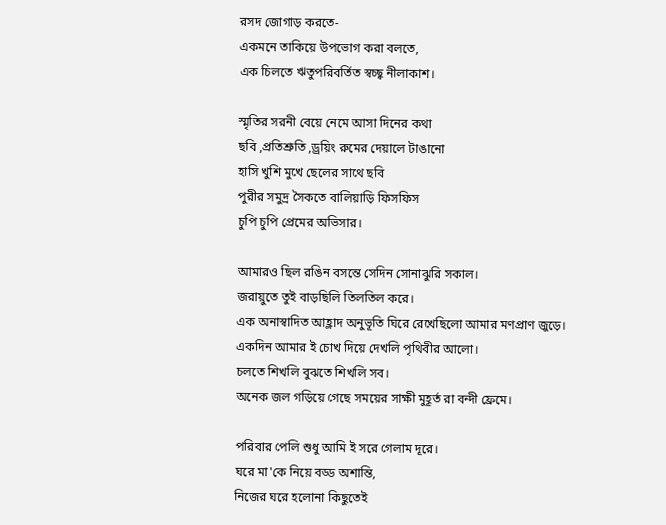রসদ জোগাড় করতে-
একমনে তাকিয়ে উপভোগ করা বলতে,
এক চিলতে ঋতুপরিবর্তিত স্বচ্ছ্ব নীলাকাশ।

স্মৃতির সরনী বেয়ে নেমে আসা দিনের কথা
ছবি ,প্রতিশ্রুতি ,ড্রয়িং রুমের দেয়ালে টাঙানো
হাসি খুশি মুখে ছেলের সাথে ছবি
পুরীর সমুদ্র সৈকতে বালিয়াড়ি ফিসফিস
চুপি চুপি প্রেমের অভিসার।

আমারও ছিল রঙিন বসন্তে সেদিন সোনাঝুরি সকাল।
জরায়ুতে তুই বাড়ছিলি তিলতিল করে।
এক অনাস্বাদিত আহ্লাদ অনুভূতি ঘিরে রেখেছিলো আমার মণপ্রাণ জুড়ে।
একদিন আমার ই চোখ দিয়ে দেখলি পৃথিবীর আলো।
চলতে শিখলি বুঝতে শিখলি সব।
অনেক জল গড়িয়ে গেছে সময়ের সাক্ষী মুহূর্ত রা বন্দী ফ্রেমে।

পরিবার পেলি শুধু আমি ই সরে গেলাম দূরে।
ঘরে মা'কে নিয়ে বড্ড অশান্তি,
নিজের ঘরে হলোনা কিছুতেই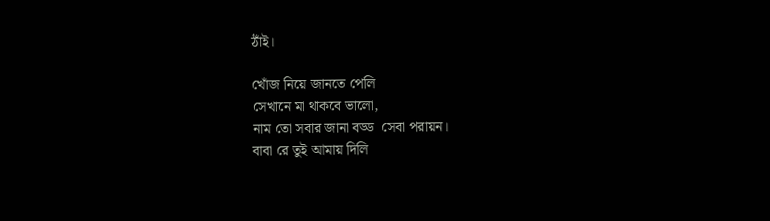ঠাঁই।

খোঁজ নিয়ে জানতে পেলি
সেখানে মা থাকবে ভালো,
নাম তো সবার জানা বড্ড  সেবা পরায়ন।
বাবা রে তুই আমায় দিলি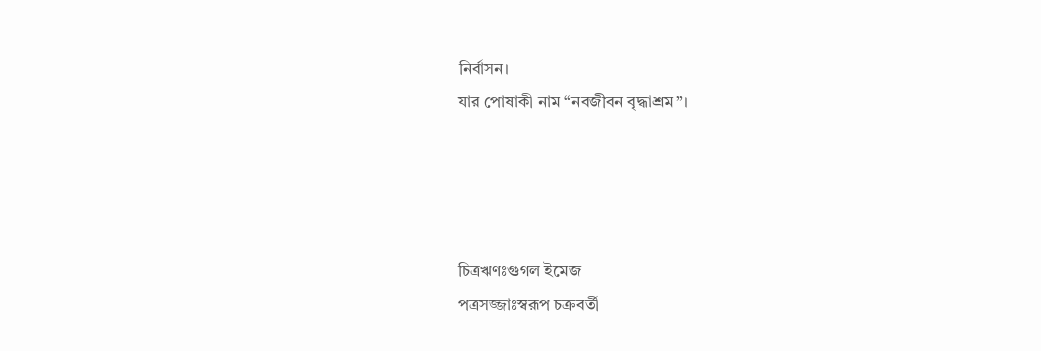নির্বাসন।
যার পোষাকী নাম “নবজীবন বৃদ্ধাশ্রম”।




চিত্রঋণঃগুগল ইমেজ
পত্রসজ্জাঃস্বরূপ চক্রবর্তী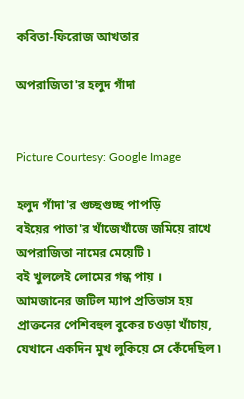কবিতা-ফিরোজ আখতার

অপরাজিতা'র হলুদ গাঁদা


Picture Courtesy: Google Image

হলুদ গাঁদা'র গুচ্ছগুচ্ছ পাপড়ি
বইয়ের পাতা'র খাঁজেখাঁজে জমিয়ে রাখে
অপরাজিতা নামের মেয়েটি ৷
বই খুললেই লোমের গন্ধ পায় ।
আমজানের জটিল ম্যাপ প্রতিভাস হয়
প্রাক্তনের পেশিবহুল বুকের চওড়া খাঁচায়,
যেখানে একদিন মুখ লুকিয়ে সে কেঁদেছিল ৷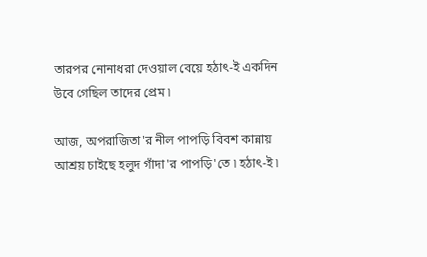তারপর নোনাধরা দেওয়াল বেয়ে হঠাৎ-ই একদিন
উবে গেছিল তাদের প্রেম ৷

আজ, অপরাজিতা'র নীল পাপড়ি বিবশ কান্নায়
আশ্রয় চাইছে হলুদ গাঁদা'র পাপড়ি'তে ৷ হঠাৎ-ই ৷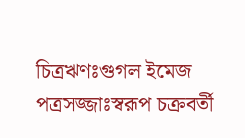চিত্রঋণঃগুগল ইমেজ
পত্রসজ্জাঃস্বরূপ চক্রবর্তী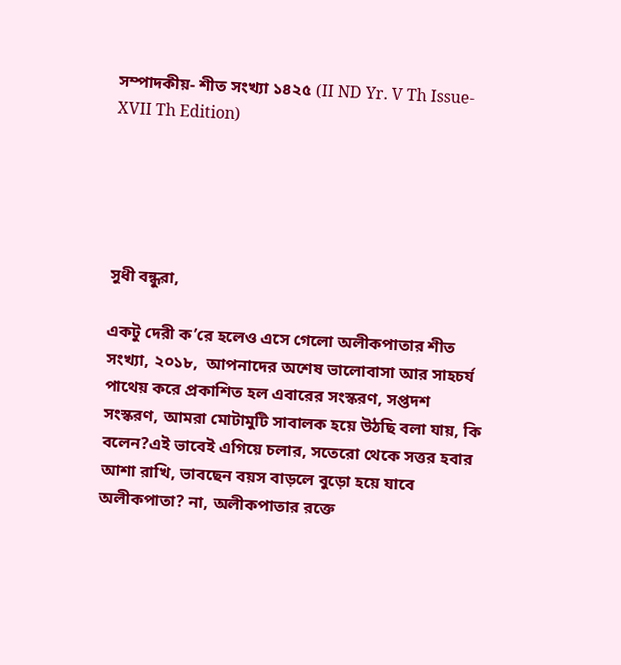সম্পাদকীয়- শীত সংখ্যা ১৪২৫ (II ND Yr. V Th Issue-XVII Th Edition)





সুধী বন্ধুরা,

একটু দেরী ক’রে হলেও এসে গেলো অলীকপাতার শীত সংখ্যা, ২০১৮,  আপনাদের অশেষ ভালোবাসা আর সাহচর্য পাথেয় করে প্রকাশিত হল এবারের সংস্করণ, সপ্তদশ সংস্করণ, আমরা মোটামুটি সাবালক হয়ে উঠছি বলা যায়, কি বলেন?এই ভাবেই এগিয়ে চলার, সতেরো থেকে সত্তর হবার আশা রাখি, ভাবছেন বয়স বাড়লে বুড়ো হয়ে যাবে অলীকপাতা? না, অলীকপাতার রক্তে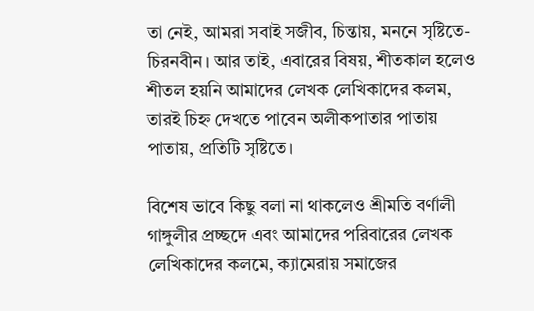তা নেই, আমরা সবাই সজীব, চিন্তায়, মননে সৃষ্টিতে- চিরনবীন। আর তাই, এবারের বিষয়, শীতকাল হলেও শীতল হয়নি আমাদের লেখক লেখিকাদের কলম, তারই চিহ্ন দেখতে পাবেন অলীকপাতার পাতায় পাতায়, প্রতিটি সৃষ্টিতে।

বিশেষ ভাবে কিছু বলা না থাকলেও শ্রীমতি বর্ণালী গাঙ্গুলীর প্রচ্ছদে এবং আমাদের পরিবারের লেখক লেখিকাদের কলমে, ক্যামেরায় সমাজের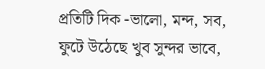প্রতিটি দিক -ভালো, মন্দ, সব, ফুটে উঠেছে খুব সুন্দর ভাবে,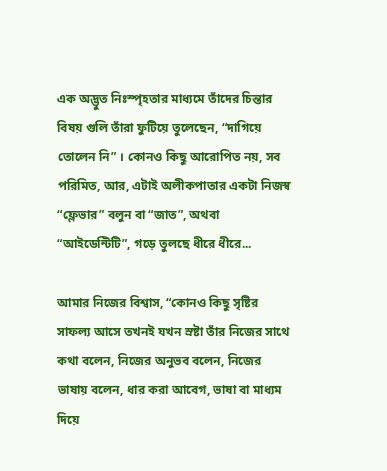এক অদ্ভুত নিঃস্পৃহতার মাধ্যমে তাঁদের চিন্তার বিষয় গুলি তাঁরা ফুটিয়ে তুলেছেন, “দাগিয়ে তোলেন নি” । কোনও কিছু আরোপিত নয়, সব পরিমিত, আর, এটাই অলীকপাতার একটা নিজস্ব “ফ্লেভার” বলুন বা “জাত”, অথবা “আইডেন্টিটি”, গড়ে তুলছে ধীরে ধীরে...

আমার নিজের বিশ্বাস, “কোনও কিছু সৃষ্টির সাফল্য আসে তখনই যখন স্রষ্টা তাঁর নিজের সাথে কথা বলেন, নিজের অনুভব বলেন, নিজের ভাষায় বলেন, ধার করা আবেগ, ভাষা বা মাধ্যম দিয়ে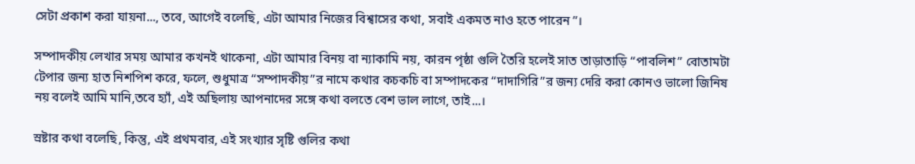সেটা প্রকাশ করা যায়না..., তবে, আগেই বলেছি, এটা আমার নিজের বিশ্বাসের কথা, সবাই একমত নাও হতে পারেন”।

সম্পাদকীয় লেখার সময় আমার কখনই থাকেনা, এটা আমার বিনয় বা ন্যাকামি নয়, কারন পৃষ্ঠা গুলি তৈরি হলেই সাত তাড়াতাড়ি “পাবলিশ” বোতামটা টেপার জন্য হাত নিশপিশ করে, ফলে, শুধুমাত্র “সম্পাদকীয়”র নামে কথার কচকচি বা সম্পাদকের “দাদাগিরি”র জন্য দেরি করা কোনও ভালো জিনিষ নয় বলেই আমি মানি,তবে হ্যাঁ, এই অছিলায় আপনাদের সঙ্গে কথা বলতে বেশ ভাল লাগে, তাই...।

স্রষ্টার কথা বলেছি, কিন্তু, এই প্রথমবার, এই সংখ্যার সৃষ্টি গুলির কথা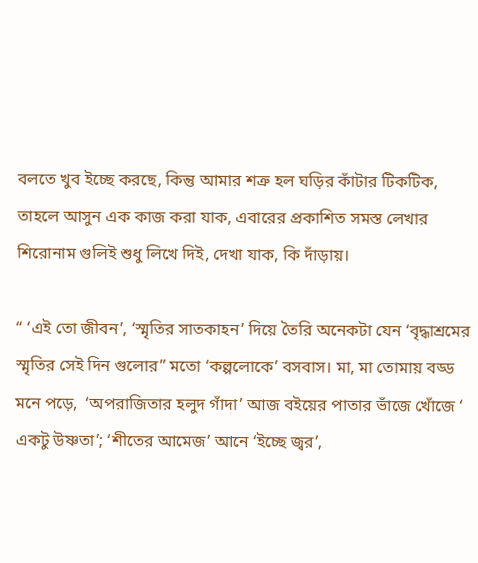বলতে খুব ইচ্ছে করছে, কিন্তু আমার শত্রু হল ঘড়ির কাঁটার টিকটিক, তাহলে আসুন এক কাজ করা যাক, এবারের প্রকাশিত সমস্ত লেখার শিরোনাম গুলিই শুধু লিখে দিই, দেখা যাক, কি দাঁড়ায়।

“ ‘এই তো জীবন’, ‘স্মৃতির সাতকাহন’ দিয়ে তৈরি অনেকটা যেন ‘বৃদ্ধাশ্রমের স্মৃতির সেই দিন গুলোর” মতো ‘কল্পলোকে’ বসবাস। মা, মা তোমায় বড্ড মনে পড়ে,  ‘অপরাজিতার হলুদ গাঁদা’ আজ বইয়ের পাতার ভাঁজে খোঁজে ‘ একটু উষ্ণতা’; ‘শীতের আমেজ’ আনে ‘ইচ্ছে জ্বর’,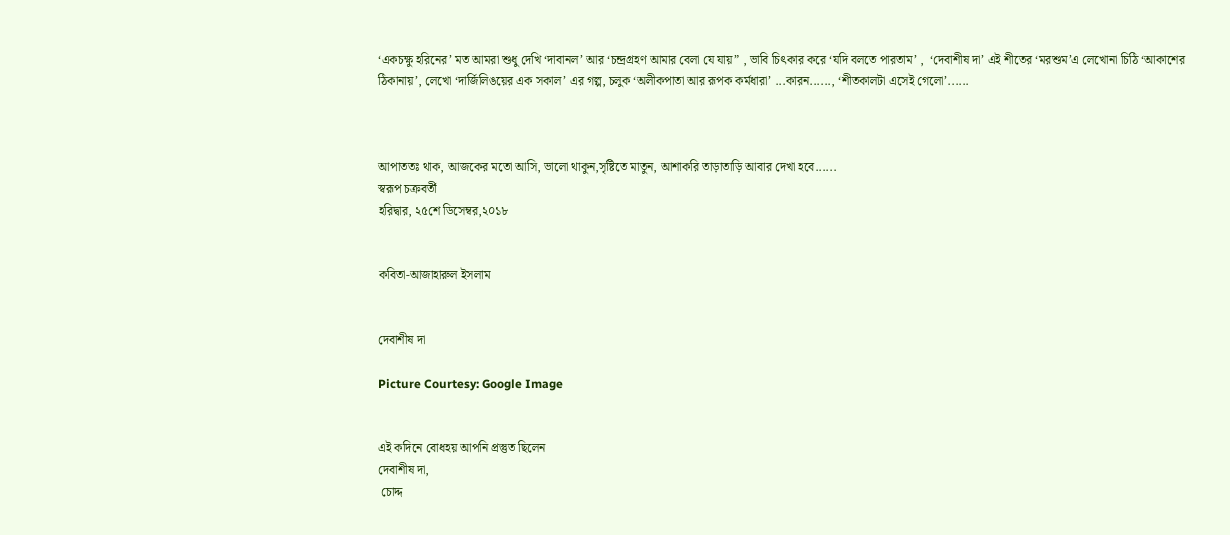‘একচক্ষু হরিনের’ মত আমরা শুধু দেখি ‘দাবানল’ আর ‘চন্দ্রগ্রহণ আমার বেলা যে যায়” , ভাবি চিৎকার করে ‘যদি বলতে পারতাম’ ,  ‘দেবাশীষ দা’ এই শীতের ‘মরশুম’এ লেখোনা চিঠি ‘আকাশের ঠিকানায়’, লেখো ‘দার্জিলিঙয়ের এক সকাল’ এর গল্প, চলুক ‘অলীকপাতা আর রূপক কর্মধারা’ ...কারন......, ‘শীতকালটা এসেই গেলো’......



আপাততঃ থাক, আজকের মতো আসি, ভালো থাকুন,সৃষ্টিতে মাতুন, আশাকরি তাড়াতাড়ি আবার দেখা হবে......
স্বরূপ চক্রবর্তী
হরিদ্বার, ২৫শে ডিসেম্বর,২০১৮


কবিতা-আজাহারুল ইসলাম


দেবাশীষ দা

Picture Courtesy: Google Image


এই কদিনে বোধহয় আপনি প্রস্তুত ছিলেন
দেবাশীষ দা,
 চোদ্দ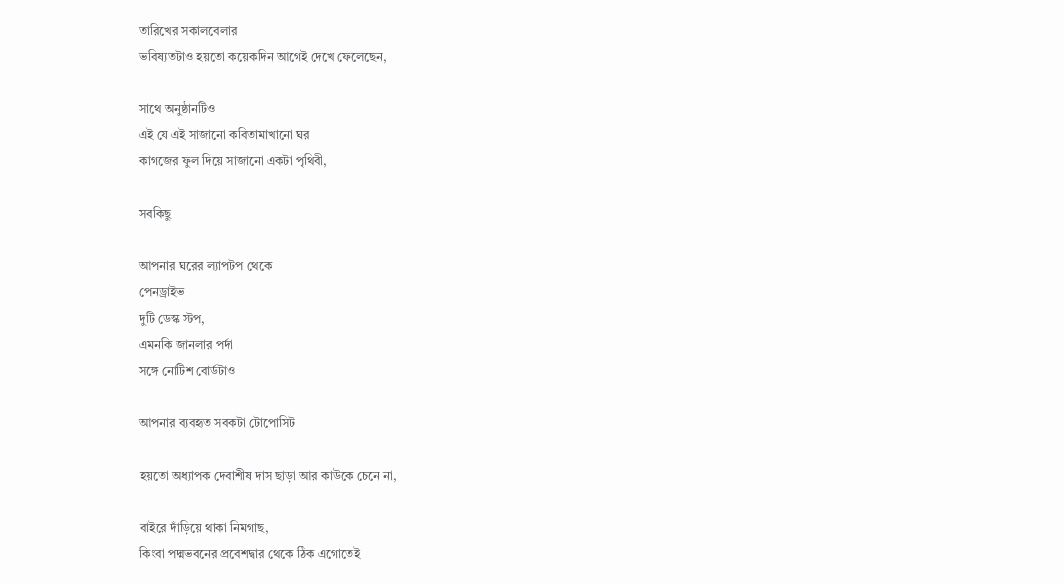তারিখের সকালবেলার
ভবিষ্যতটাও হয়তো কয়েকদিন আগেই দেখে ফেলেছেন,

সাথে অনুষ্ঠানটিও
এই যে এই সাজানো কবিতামাখানো ঘর
কাগজের ফুল দিয়ে সাজানো একটা পৃথিবী,

সবকিছু

আপনার ঘরের ল্যাপটপ থেকে
পেনড্রাইভ
দুটি ডেস্ক স্টপ,
এমনকি জানলার পর্দা
সঙ্গে নোটিশ বোর্ডটাও

আপনার ব্যবহৃত সবকটা টোপোসিট

হয়তো অধ্যাপক দেবাশীষ দাস ছাড়া আর কাউকে চেনে না,

বাইরে দাঁড়িয়ে থাকা নিমগাছ,
কিংবা পদ্মভবনের প্রবেশদ্বার থেকে ঠিক এগোতেই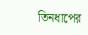তিনধাপের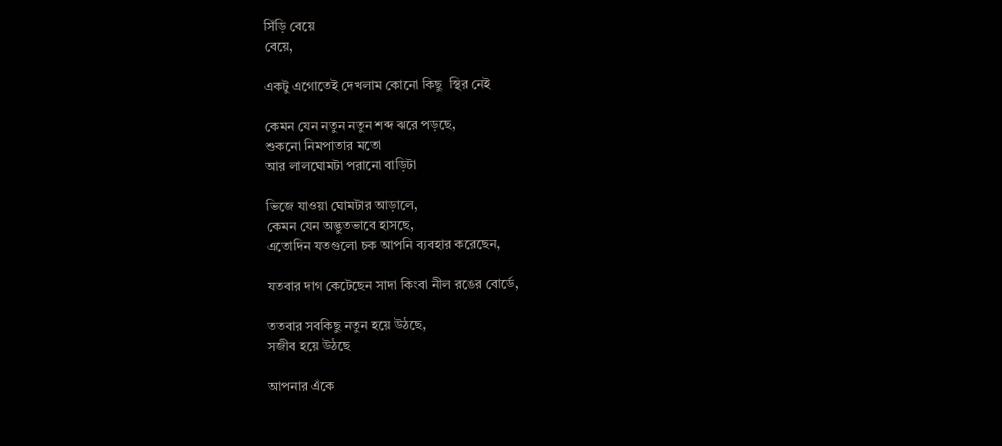সিঁড়ি বেয়ে
বেয়ে,

একটু এগোতেই দেখলাম কোনো কিছু  স্থির নেই

কেমন যেন নতুন নতুন শব্দ ঝরে পড়ছে,
শুকনো নিমপাতার মতো
আর লালঘোমটা পরানো বাড়িটা

ভিজে যাওয়া ঘোমটার আড়ালে,
কেমন যেন অদ্ভুতভাবে হাসছে,
এতোদিন যতগুলো চক আপনি ব্যবহার করেছেন,

যতবার দাগ কেটেছেন সাদা কিংবা নীল রঙের বোর্ডে,

ততবার সবকিছু নতুন হয়ে উঠছে,
সজীব হয়ে উঠছে

আপনার এঁকে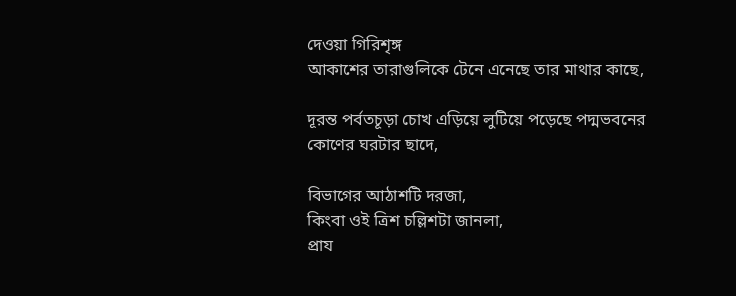দেওয়া গিরিশৃঙ্গ
আকাশের তারাগুলিকে টেনে এনেছে তার মাথার কাছে,

দূরন্ত পর্বতচূড়া চোখ এড়িয়ে লুটিয়ে পড়েছে পদ্মভবনের
কোণের ঘরটার ছাদে,

বিভাগের আঠাশটি দরজা,
কিংবা ওই ত্রিশ চল্লিশটা জানলা,
প্রায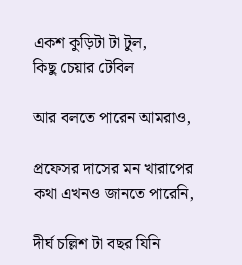একশ কুড়িটা টা টুল,
কিছু চেয়ার টেবিল

আর বলতে পারেন আমরাও,

প্রফেসর দাসের মন খারাপের কথা এখনও জানতে পারেনি,

দীর্ঘ চল্লিশ টা বছর যিনি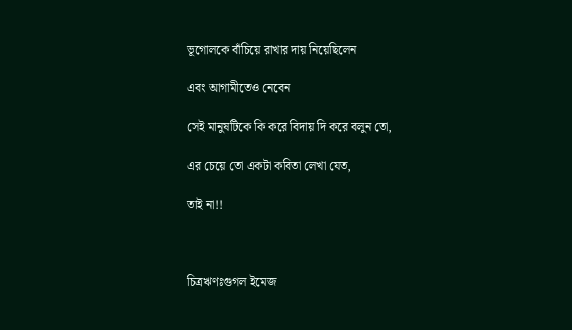ভূগোলকে বাঁচিয়ে রাখার দায় নিয়েছিলেন

এবং আগামীতেও নেবেন

সেই মানুষটিকে কি করে বিদায় দি করে বলুন তো,

এর চেয়ে তো একটা কবিতা লেখা যেত,

তাই না!!



চিত্রঋণঃগুগল ইমেজ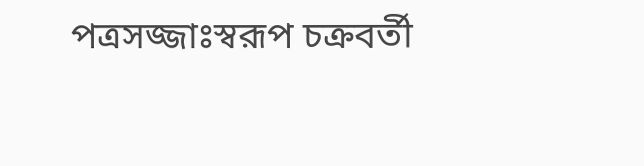পত্রসজ্জাঃস্বরূপ চক্রবর্তী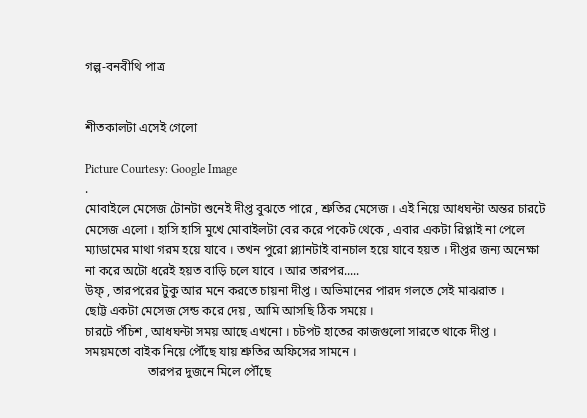গল্প-বনবীথি পাত্র


শীতকালটা এসেই গেলো

Picture Courtesy: Google Image
.
মোবাইলে মেসেজ টোনটা শুনেই দীপ্ত বুঝতে পারে , শ্রুতির মেসেজ । এই নিয়ে আধঘন্টা অন্তর চারটে মেসেজ এলো । হাসি হাসি মুখে মোবাইলটা বের করে পকেট থেকে , এবার একটা রিপ্লাই না পেলে ম্যাডামের মাথা গরম হয়ে যাবে । তখন পুরো প্ল্যানটাই বানচাল হয়ে যাবে হয়ত । দীপ্তর জন্য অনেক্ষা না করে অটো ধরেই হয়ত বাড়ি চলে যাবে । আর তারপর.....
উফ্ , তারপরের টুকু আর মনে করতে চায়না দীপ্ত । অভিমানের পারদ গলতে সেই মাঝরাত ।
ছোট্ট একটা মেসেজ সেন্ড করে দেয় , আমি আসছি ঠিক সময়ে ।
চারটে পঁচিশ , আধঘন্টা সময় আছে এখনো । চটপট হাতের কাজগুলো সারতে থাকে দীপ্ত ।
সময়মতো বাইক নিয়ে পৌঁছে যায় শ্রুতির অফিসের সামনে ।
                    তারপর দুজনে মিলে পৌঁছে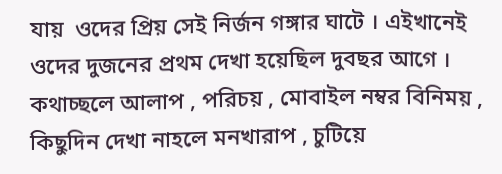যায়  ওদের প্রিয় সেই নির্জন গঙ্গার ঘাটে । এইখানেই ওদের দুজনের প্রথম দেখা হয়েছিল দুবছর আগে । কথাচ্ছলে আলাপ , পরিচয় , মোবাইল নম্বর বিনিময় , কিছুদিন দেখা নাহলে মনখারাপ , চুটিয়ে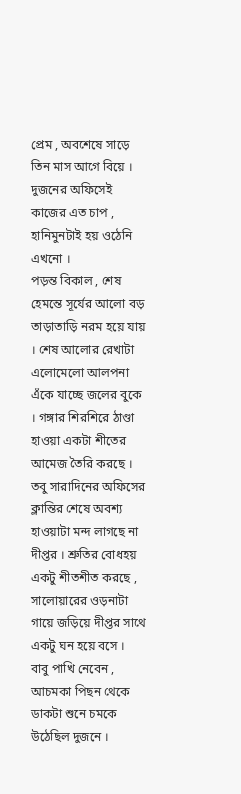প্রেম , অবশেষে সাড়ে তিন মাস আগে বিয়ে । দুজনের অফিসেই কাজের এত চাপ , হানিমুনটাই হয় ওঠেনি এখনো ।
পড়ন্ত বিকাল , শেষ হেমন্তে সূর্যের আলো বড় তাড়াতাড়ি নরম হয়ে যায় । শেষ আলোর রেখাটা এলোমেলো আলপনা এঁকে যাচ্ছে জলের বুকে । গঙ্গার শিরশিরে ঠাণ্ডা হাওয়া একটা শীতের আমেজ তৈরি করছে । তবু সারাদিনের অফিসের ক্লান্তির শেষে অবশ্য হাওয়াটা মন্দ লাগছে না দীপ্তর । শ্রুতির বোধহয় একটু শীতশীত করছে , সালোয়ারের ওড়নাটা গায়ে জড়িয়ে দীপ্তর সাথে একটু ঘন হয়ে বসে ।
বাবু পাখি নেবেন , আচমকা পিছন থেকে ডাকটা শুনে চমকে উঠেছিল দুজনে ।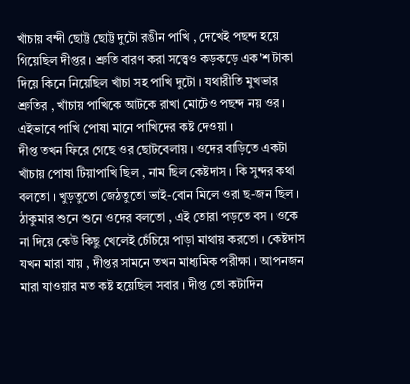খাঁচায় বন্দী ছোট্ট ছোট্ট দুটো রঙীন পাখি , দেখেই পছন্দ হয়ে গিয়েছিল দীপ্তর । শ্রুতি বারণ করা সত্ত্বেও কড়কড়ে এক'শ টাকা দিয়ে কিনে নিয়েছিল খাঁচা সহ পাখি দুটো । যথারীতি মুখভার শ্রুতির , খাঁচায় পাখিকে আটকে রাখা মোটেও পছন্দ নয় ওর । এইভাবে পাখি পোষা মানে পাখিদের কষ্ট দেওয়া ।
দীপ্ত তখন ফিরে গেছে ওর ছোটবেলায় । ওদের বাড়িতে একটা খাঁচায় পোষা টিয়াপাখি ছিল , নাম ছিল কেষ্টদাস । কি সুন্দর কথা বলতো । খুড়তুতো জেঠতুতো ভাই-বোন মিলে ওরা ছ-জন ছিল । ঠাকুমার শুনে শুনে ওদের বলতো , এই তোরা পড়তে বস । ওকে না দিয়ে কেউ কিছু খেলেই চেঁচিয়ে পাড়া মাথায় করতো । কেষ্টদাস যখন মারা যায় , দীপ্তর সামনে তখন মাধ্যমিক পরীক্ষা । আপনজন মারা যাওয়ার মত কষ্ট হয়েছিল সবার । দীপ্ত তো কটাদিন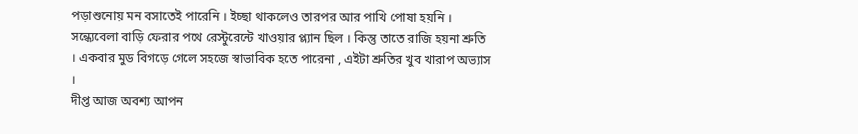পড়াশুনোয় মন বসাতেই পারেনি । ইচ্ছা থাকলেও তারপর আর পাখি পোষা হয়নি ।
সন্ধ্যেবেলা বাড়ি ফেরার পথে রেস্টুরেন্টে খাওয়ার প্ল্যান ছিল । কিন্তু তাতে রাজি হয়না শ্রুতি । একবার মুড বিগড়ে গেলে সহজে স্বাভাবিক হতে পারেনা , এইটা শ্রুতির খুব খারাপ অভ্যাস ।
দীপ্ত আজ অবশ্য আপন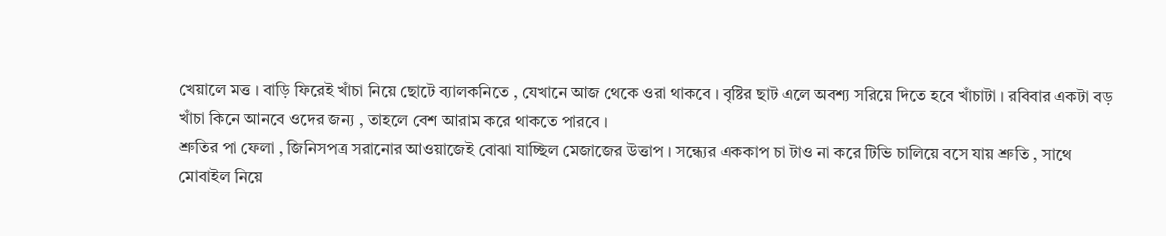খেয়ালে মত্ত । বাড়ি ফিরেই খাঁচা নিয়ে ছোটে ব্যালকনিতে , যেখানে আজ থেকে ওরা থাকবে । বৃষ্টির ছাট এলে অবশ্য সরিয়ে দিতে হবে খাঁচাটা । রবিবার একটা বড় খাঁচা কিনে আনবে ওদের জন্য , তাহলে বেশ আরাম করে থাকতে পারবে ।
শ্রুতির পা ফেলা , জিনিসপত্র সরানোর আওয়াজেই বোঝা যাচ্ছিল মেজাজের উত্তাপ । সন্ধ্যের এককাপ চা টাও না করে টিভি চালিয়ে বসে যায় শ্রুতি , সাথে মোবাইল নিয়ে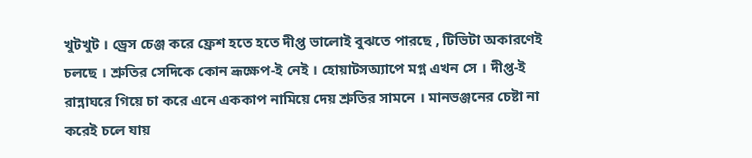খুটখুট । ড্রেস চেঞ্জ করে ফ্রেশ হতে হতে দীপ্ত ভালোই বুঝতে পারছে , টিভিটা অকারণেই চলছে । শ্রুতির সেদিকে কোন ভ্রূক্ষেপ-ই নেই । হোয়াটসঅ্যাপে মগ্ন এখন সে । দীপ্ত-ই রান্নাঘরে গিয়ে চা করে এনে এককাপ নামিয়ে দেয় শ্রুতির সামনে । মানভঞ্জনের চেষ্টা না করেই চলে যায়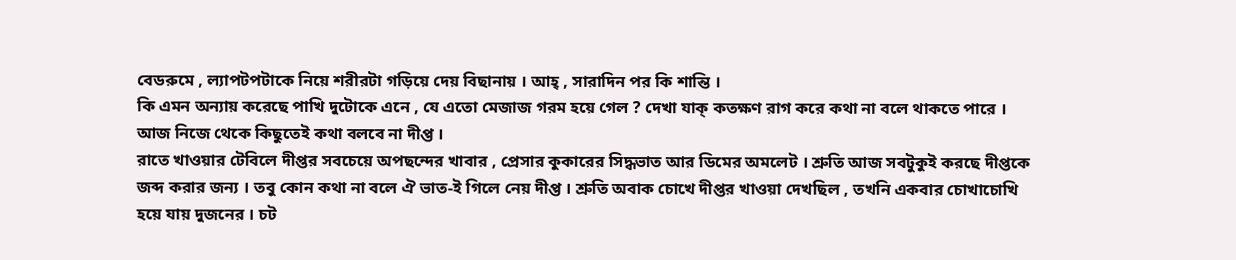বেডরুমে , ল্যাপটপটাকে নিয়ে শরীরটা গড়িয়ে দেয় বিছানায় । আহ্ , সারাদিন পর কি শান্তি ।
কি এমন অন্যায় করেছে পাখি দুটোকে এনে , যে এতো মেজাজ গরম হয়ে গেল ? দেখা যাক্ কতক্ষণ রাগ করে কথা না বলে থাকতে পারে । আজ নিজে থেকে কিছুতেই কথা বলবে না দীপ্ত ।
রাতে খাওয়ার টেবিলে দীপ্তর সবচেয়ে অপছন্দের খাবার , প্রেসার কুকারের সিদ্ধভাত আর ডিমের অমলেট । শ্রুতি আজ সবটুকুই করছে দীপ্তকে জব্দ করার জন্য । তবু কোন কথা না বলে ঐ ভাত-ই গিলে নেয় দীপ্ত । শ্রুতি অবাক চোখে দীপ্তর খাওয়া দেখছিল , তখনি একবার চোখাচোখি হয়ে যায় দুজনের । চট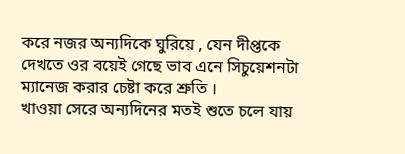করে নজর অন্যদিকে ঘুরিয়ে , যেন দীপ্তকে দেখতে ওর বয়েই গেছে ভাব এনে সিচুয়েশনটা ম্যানেজ করার চেষ্টা করে শ্রুতি ।
খাওয়া সেরে অন্যদিনের মতই শুতে চলে যায়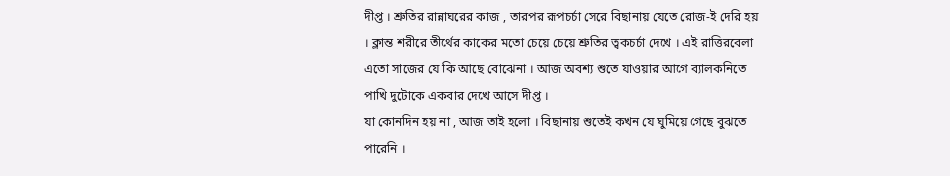দীপ্ত । শ্রুতির রান্নাঘরের কাজ , তারপর রূপচর্চা সেরে বিছানায় যেতে রোজ-ই দেরি হয় । ক্লান্ত শরীরে তীর্থের কাকের মতো চেয়ে চেয়ে শ্রুতির ত্বকচর্চা দেখে । এই রাত্তিরবেলা এতো সাজের যে কি আছে বোঝেনা । আজ অবশ্য শুতে যাওয়ার আগে ব্যালকনিতে পাখি দুটোকে একবার দেখে আসে দীপ্ত ।
যা কোনদিন হয় না , আজ তাই হলো । বিছানায় শুতেই কখন যে ঘুমিয়ে গেছে বুঝতে পারেনি ।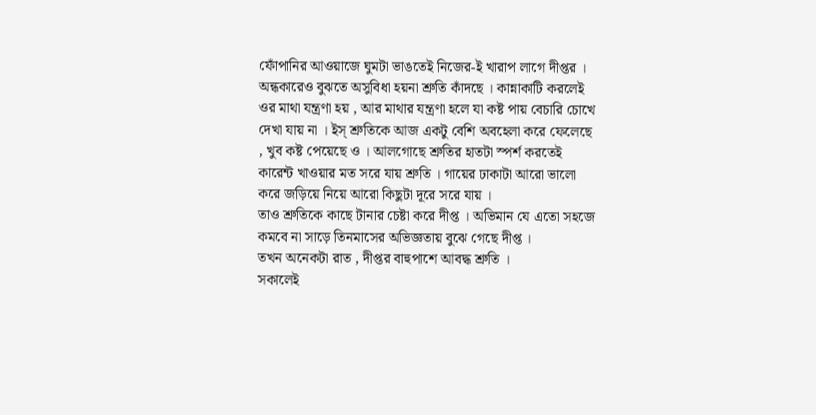ফোঁপানির আওয়াজে ঘুমটা ভাঙতেই নিজের-ই খারাপ লাগে দীপ্তর । অন্ধকারেও বুঝতে অসুবিধা হয়না শ্রুতি কাঁদছে । কান্নাকাটি করলেই ওর মাথা যন্ত্রণা হয় , আর মাথার যন্ত্রণা হলে যা কষ্ট পায় বেচারি চোখে দেখা যায় না । ইস্ শ্রুতিকে আজ একটু বেশি অবহেলা করে ফেলেছে , খুব কষ্ট পেয়েছে ও । আলগোছে শ্রুতির হাতটা স্পর্শ করতেই কারেন্ট খাওয়ার মত সরে যায় শ্রুতি । গায়ের ঢাকাটা আরো ভালো করে জড়িয়ে নিয়ে আরো কিছুটা দূরে সরে যায় ।
তাও শ্রুতিকে কাছে টানার চেষ্টা করে দীপ্ত । অভিমান যে এতো সহজে কমবে না সাড়ে তিনমাসের অভিজ্ঞতায় বুঝে গেছে দীপ্ত ।
তখন অনেকটা রাত , দীপ্তর বাহুপাশে আবদ্ধ শ্রুতি ।
সকালেই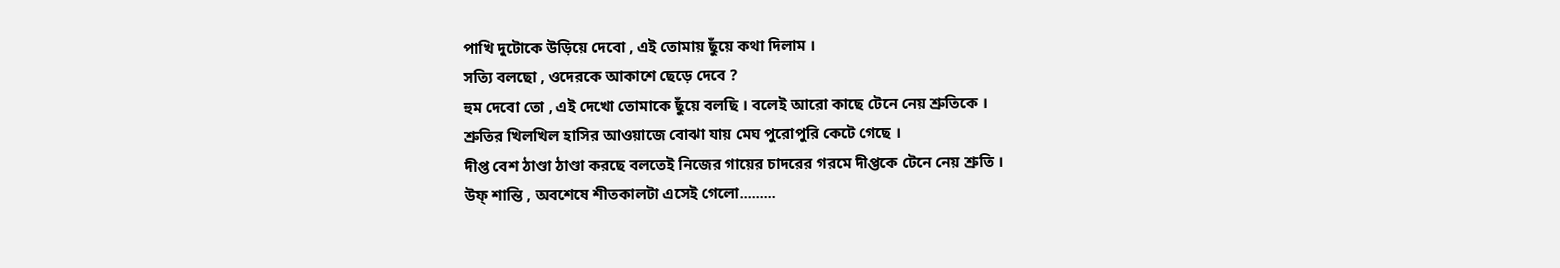পাখি দুটোকে উড়িয়ে দেবো , এই তোমায় ছুঁয়ে কথা দিলাম ।
সত্যি বলছো , ওদেরকে আকাশে ছেড়ে দেবে ?
হুম দেবো তো , এই দেখো তোমাকে ছুঁয়ে বলছি । বলেই আরো কাছে টেনে নেয় শ্রুতিকে ।
শ্রুতির খিলখিল হাসির আওয়াজে বোঝা যায় মেঘ পুরোপুরি কেটে গেছে ।
দীপ্ত বেশ ঠাণ্ডা ঠাণ্ডা করছে বলতেই নিজের গায়ের চাদরের গরমে দীপ্তকে টেনে নেয় শ্রুতি ।
উফ্ শান্তি , অবশেষে শীতকালটা এসেই গেলো.........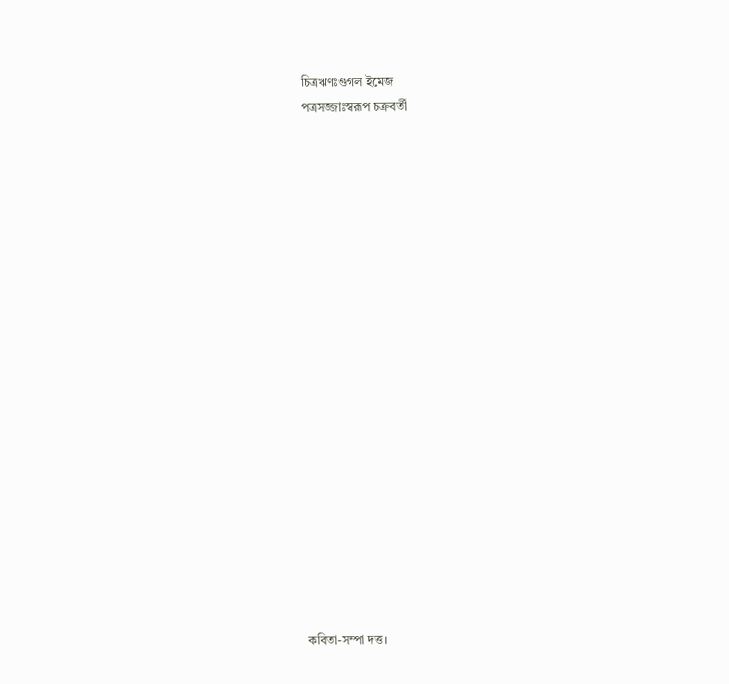চিত্রঋণঃগুগল ইমেজ
পত্রসজ্জাঃস্বরূপ চক্রবর্তী




















কবিতা-সম্পা দত্ত।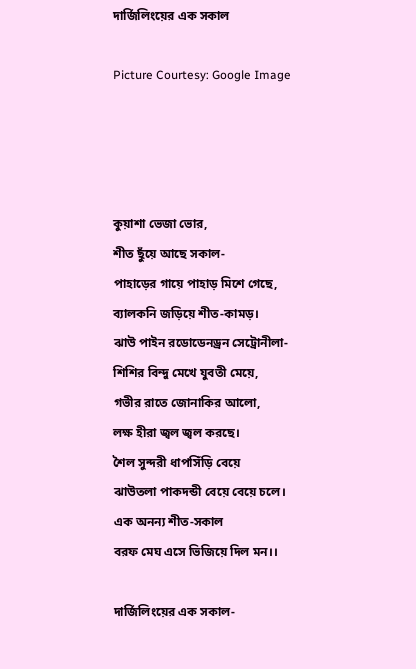দার্জিলিংয়ের এক সকাল

Picture Courtesy: Google Image




কুয়াশা ভেজা ভোর,
শীত ছুঁয়ে আছে সকাল-
পাহাড়ের গায়ে পাহাড় মিশে গেছে,
ব‍্যালকনি জড়িয়ে শীত-কামড়।
ঝাউ পাইন রডোডেনড্রন সেট্রোনীলা-
শিশির বিন্দু মেখে যুবতী মেয়ে,
গভীর রাতে জোনাকির আলো,
লক্ষ হীরা জ্বল জ্বল করছে।
শৈল সুন্দরী ধাপসিঁড়ি বেয়ে
ঝাউতলা পাকদন্ডী বেয়ে বেয়ে চলে।
এক অনন্য শীত-সকাল
বরফ মেঘ এসে ভিজিয়ে দিল মন।।

দার্জিলিংয়ের এক সকাল-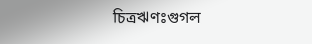চিত্রঋণঃগুগল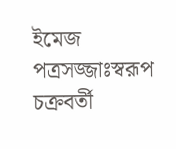ইমেজ
পত্রসজ্জাঃস্বরূপ চক্রবর্তী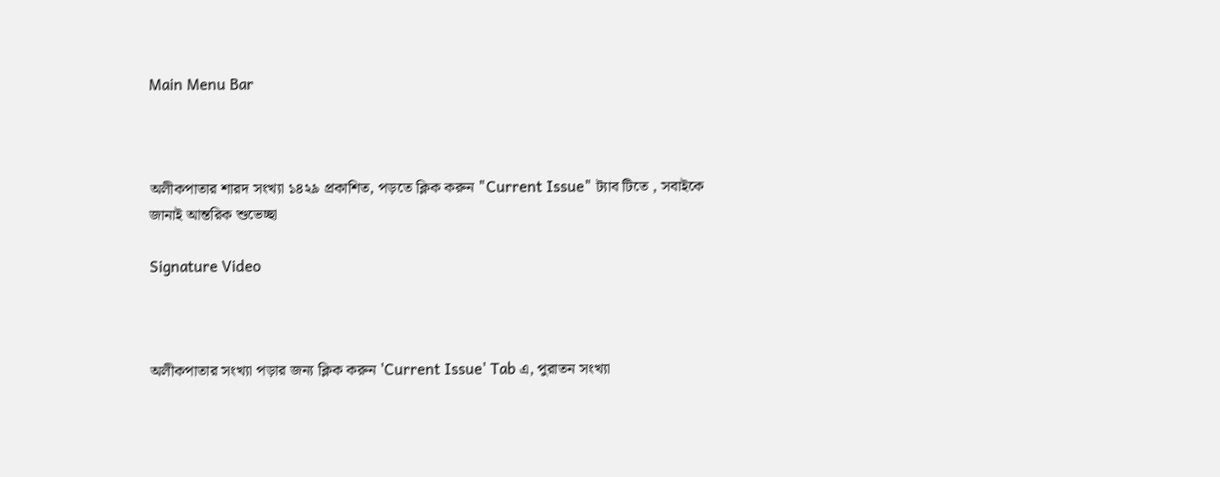Main Menu Bar



অলীকপাতার শারদ সংখ্যা ১৪২৯ প্রকাশিত, পড়তে ক্লিক করুন "Current Issue" ট্যাব টিতে , সবাইকে জানাই আন্তরিক শুভেচ্ছা

Signature Video



অলীকপাতার সংখ্যা পড়ার জন্য ক্লিক করুন 'Current Issue' Tab এ, পুরাতন সংখ্যা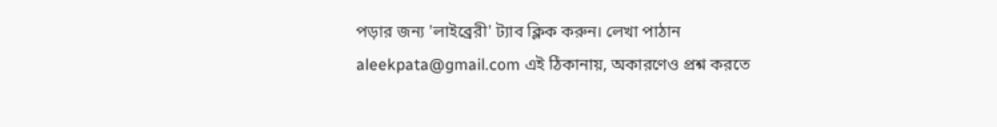পড়ার জন্য 'লাইব্রেরী' ট্যাব ক্লিক করুন। লেখা পাঠান aleekpata@gmail.com এই ঠিকানায়, অকারণেও প্রশ্ন করতে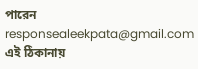পারেন responsealeekpata@gmail.com এই ঠিকানায়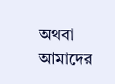অথবা আমাদের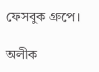ফেসবুক গ্রুপে।

অলীক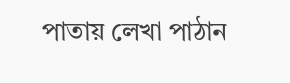পাতায় লেখা পাঠান